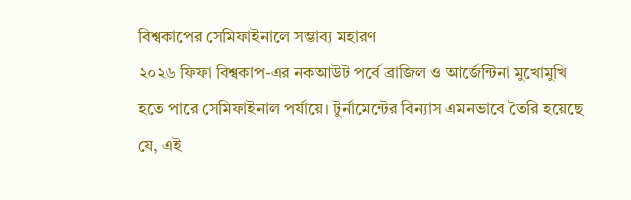বিশ্বকাপের সেমিফাইনালে সম্ভাব্য মহারণ
২০২৬ ফিফা বিশ্বকাপ-এর নকআউট পর্বে ব্রাজিল ও আর্জেন্টিনা মুখোমুখি হতে পারে সেমিফাইনাল পর্যায়ে। টুর্নামেন্টের বিন্যাস এমনভাবে তৈরি হয়েছে যে, এই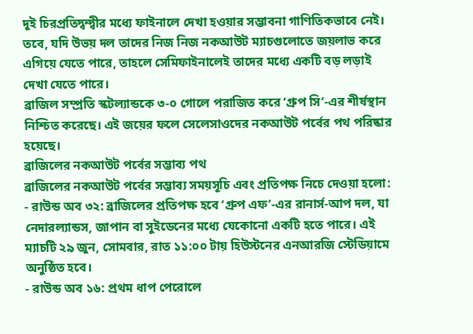দুই চিরপ্রতিদ্বন্দ্বীর মধ্যে ফাইনালে দেখা হওয়ার সম্ভাবনা গাণিতিকভাবে নেই। তবে, যদি উভয় দল তাদের নিজ নিজ নকআউট ম্যাচগুলোতে জয়লাভ করে এগিয়ে যেতে পারে, তাহলে সেমিফাইনালেই তাদের মধ্যে একটি বড় লড়াই দেখা যেতে পারে।
ব্রাজিল সম্প্রতি স্কটল্যান্ডকে ৩-০ গোলে পরাজিত করে ‘গ্রুপ সি’-এর শীর্ষস্থান নিশ্চিত করেছে। এই জয়ের ফলে সেলেসাওদের নকআউট পর্বের পথ পরিষ্কার হয়েছে।
ব্রাজিলের নকআউট পর্বের সম্ভাব্য পথ
ব্রাজিলের নকআউট পর্বের সম্ভাব্য সময়সূচি এবং প্রতিপক্ষ নিচে দেওয়া হলো:
- রাউন্ড অব ৩২: ব্রাজিলের প্রতিপক্ষ হবে ‘গ্রুপ এফ’-এর রানার্স-আপ দল, যা নেদারল্যান্ডস, জাপান বা সুইডেনের মধ্যে যেকোনো একটি হতে পারে। এই ম্যাচটি ২৯ জুন, সোমবার, রাত ১১:০০ টায় হিউস্টনের এনআরজি স্টেডিয়ামে অনুষ্ঠিত হবে।
- রাউন্ড অব ১৬: প্রথম ধাপ পেরোলে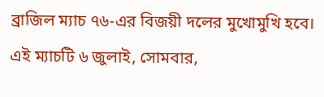ব্রাজিল ম্যাচ ৭৬-এর বিজয়ী দলের মুখোমুখি হবে। এই ম্যাচটি ৬ জুলাই, সোমবার,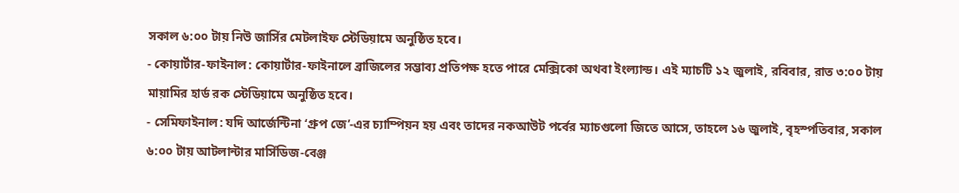সকাল ৬:০০ টায় নিউ জার্সির মেটলাইফ স্টেডিয়ামে অনুষ্ঠিত হবে।
- কোয়ার্টার-ফাইনাল: কোয়ার্টার-ফাইনালে ব্রাজিলের সম্ভাব্য প্রতিপক্ষ হতে পারে মেক্সিকো অথবা ইংল্যান্ড। এই ম্যাচটি ১২ জুলাই, রবিবার, রাত ৩:০০ টায় মায়ামির হার্ড রক স্টেডিয়ামে অনুষ্ঠিত হবে।
- সেমিফাইনাল: যদি আর্জেন্টিনা ‘গ্রুপ জে’-এর চ্যাম্পিয়ন হয় এবং তাদের নকআউট পর্বের ম্যাচগুলো জিতে আসে, তাহলে ১৬ জুলাই, বৃহস্পতিবার, সকাল ৬:০০ টায় আটলান্টার মার্সিডিজ-বেঞ্জ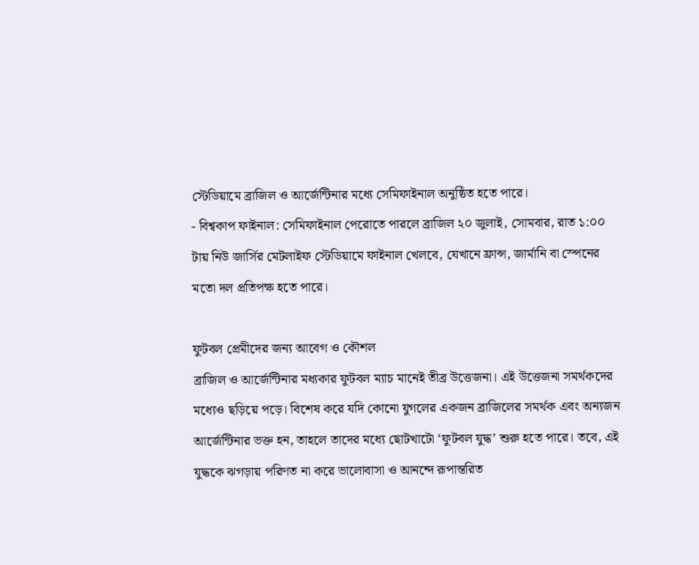স্টেডিয়ামে ব্রাজিল ও আর্জেন্টিনার মধ্যে সেমিফাইনাল অনুষ্ঠিত হতে পারে।
- বিশ্বকাপ ফাইনাল: সেমিফাইনাল পেরোতে পারলে ব্রাজিল ২০ জুলাই, সোমবার, রাত ১:০০ টায় নিউ জার্সির মেটলাইফ স্টেডিয়ামে ফাইনাল খেলবে, যেখানে ফ্রান্স, জার্মানি বা স্পেনের মতো দল প্রতিপক্ষ হতে পারে।

ফুটবল প্রেমীদের জন্য আবেগ ও কৌশল
ব্রাজিল ও আর্জেন্টিনার মধ্যকার ফুটবল ম্যাচ মানেই তীব্র উত্তেজনা। এই উত্তেজনা সমর্থকদের মধ্যেও ছড়িয়ে পড়ে। বিশেষ করে যদি কোনো যুগলের একজন ব্রাজিলের সমর্থক এবং অন্যজন আর্জেন্টিনার ভক্ত হন, তাহলে তাদের মধ্যে ছোটখাটো ‘ফুটবল যুদ্ধ’ শুরু হতে পারে। তবে, এই যুদ্ধকে ঝগড়ায় পরিণত না করে ভালোবাসা ও আনন্দে রূপান্তরিত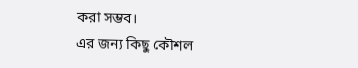করা সম্ভব।
এর জন্য কিছু কৌশল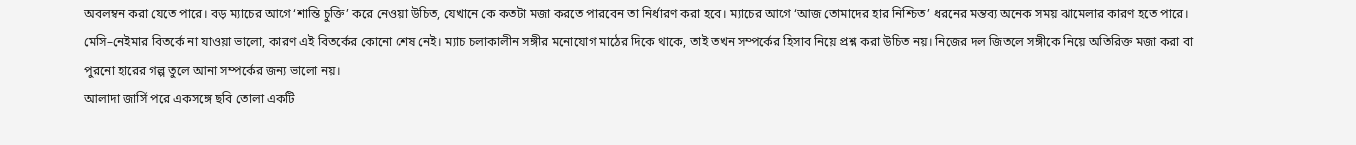অবলম্বন করা যেতে পারে। বড় ম্যাচের আগে ‘শান্তি চুক্তি’ করে নেওয়া উচিত, যেখানে কে কতটা মজা করতে পারবেন তা নির্ধারণ করা হবে। ম্যাচের আগে ‘আজ তোমাদের হার নিশ্চিত’ ধরনের মন্তব্য অনেক সময় ঝামেলার কারণ হতে পারে।
মেসি–নেইমার বিতর্কে না যাওয়া ভালো, কারণ এই বিতর্কের কোনো শেষ নেই। ম্যাচ চলাকালীন সঙ্গীর মনোযোগ মাঠের দিকে থাকে, তাই তখন সম্পর্কের হিসাব নিয়ে প্রশ্ন করা উচিত নয়। নিজের দল জিতলে সঙ্গীকে নিয়ে অতিরিক্ত মজা করা বা পুরনো হারের গল্প তুলে আনা সম্পর্কের জন্য ভালো নয়।
আলাদা জার্সি পরে একসঙ্গে ছবি তোলা একটি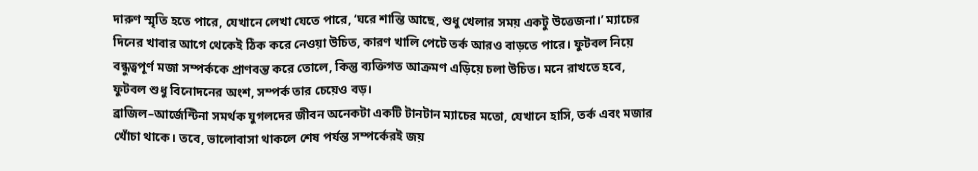দারুণ স্মৃতি হতে পারে, যেখানে লেখা যেতে পারে, ‘ঘরে শান্তি আছে, শুধু খেলার সময় একটু উত্তেজনা।’ ম্যাচের দিনের খাবার আগে থেকেই ঠিক করে নেওয়া উচিত, কারণ খালি পেটে তর্ক আরও বাড়তে পারে। ফুটবল নিয়ে বন্ধুত্বপূর্ণ মজা সম্পর্ককে প্রাণবন্ত করে তোলে, কিন্তু ব্যক্তিগত আক্রমণ এড়িয়ে চলা উচিত। মনে রাখতে হবে, ফুটবল শুধু বিনোদনের অংশ, সম্পর্ক তার চেয়েও বড়।
ব্রাজিল–আর্জেন্টিনা সমর্থক যুগলদের জীবন অনেকটা একটি টানটান ম্যাচের মতো, যেখানে হাসি, তর্ক এবং মজার খোঁচা থাকে। তবে, ভালোবাসা থাকলে শেষ পর্যন্ত সম্পর্কেরই জয়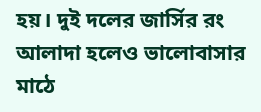হয়। দুই দলের জার্সির রং আলাদা হলেও ভালোবাসার মাঠে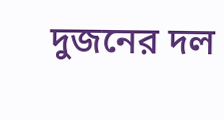দুজনের দল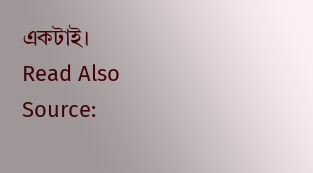একটাই।
Read Also
Source: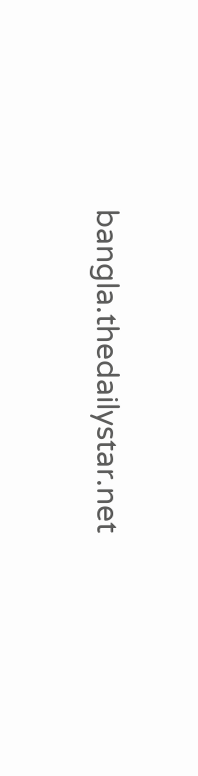bangla.thedailystar.net